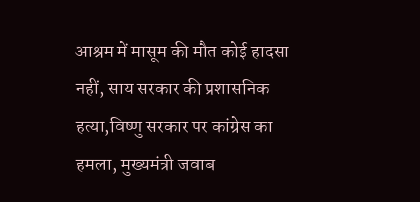आश्रम में मासूम की मौत कोई हादसा नहीं, साय सरकार की प्रशासनिक हत्या,विष्णु सरकार पर कांग्रेस का हमला, मुख्यमंत्री जवाब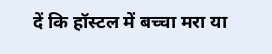दें कि हॉस्टल में बच्चा मरा या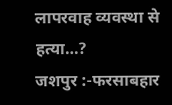लापरवाह व्यवस्था से हत्या…?
जशपुर :-फरसाबहार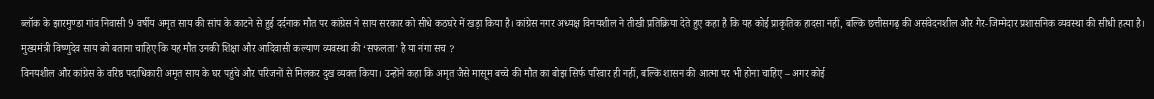ब्लॉक के झारमुण्डा गांव निवासी 9 वर्षीय अमृत साय की सांप के काटने से हुई दर्दनाक मौत पर कांग्रेस ने साय सरकार को सीधे कठघरे में खड़ा किया है। कांग्रेस नगर अध्यक्ष विनयशील ने तीखी प्रतिक्रिया देते हुए कहा है कि यह कोई प्राकृतिक हादसा नहीं, बल्कि छत्तीसगढ़ की असंवेदनशील और गैर-जिम्मेदार प्रशासनिक व्यवस्था की सीधी हत्या है। मुख्यमंत्री विष्णुदेव साय को बताना चाहिए कि यह मौत उनकी शिक्षा और आदिवासी कल्याण व्यवस्था की ‘सफलता’ है या नंगा सच ?
विनयशील और कांग्रेस के वरिष्ठ पदाधिकारी अमृत साय के घर पहुंचे और परिजनों से मिलकर दुख व्यक्त किया। उन्होंने कहा कि अमृत जैसे मासूम बच्चे की मौत का बोझ सिर्फ परिवार ही नहीं, बल्कि शासन की आत्मा पर भी होना चाहिए – अगर कोई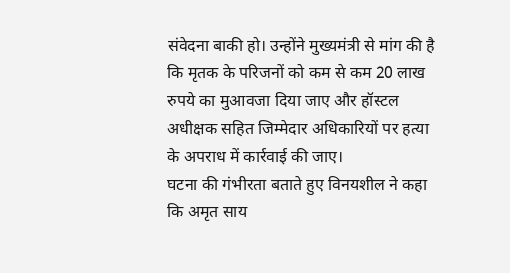संवेदना बाकी हो। उन्होंने मुख्यमंत्री से मांग की है कि मृतक के परिजनों को कम से कम 20 लाख रुपये का मुआवजा दिया जाए और हॉस्टल अधीक्षक सहित जिम्मेदार अधिकारियों पर हत्या के अपराध में कार्रवाई की जाए।
घटना की गंभीरता बताते हुए विनयशील ने कहा कि अमृत साय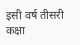इसी वर्ष तीसरी कक्षा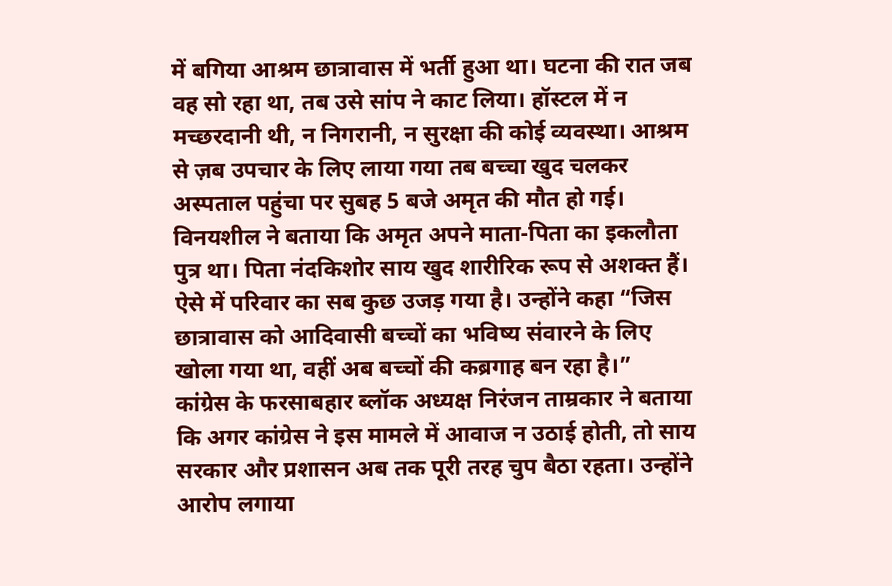में बगिया आश्रम छात्रावास में भर्ती हुआ था। घटना की रात जब वह सो रहा था, तब उसे सांप ने काट लिया। हॉस्टल में न मच्छरदानी थी, न निगरानी, न सुरक्षा की कोई व्यवस्था। आश्रम से ज़ब उपचार के लिए लाया गया तब बच्चा खुद चलकर अस्पताल पहुंचा पर सुबह 5 बजे अमृत की मौत हो गई।
विनयशील ने बताया कि अमृत अपने माता-पिता का इकलौता पुत्र था। पिता नंदकिशोर साय खुद शारीरिक रूप से अशक्त हैं। ऐसे में परिवार का सब कुछ उजड़ गया है। उन्होंने कहा “जिस छात्रावास को आदिवासी बच्चों का भविष्य संवारने के लिए खोला गया था, वहीं अब बच्चों की कब्रगाह बन रहा है।”
कांग्रेस के फरसाबहार ब्लॉक अध्यक्ष निरंजन ताम्रकार ने बताया कि अगर कांग्रेस ने इस मामले में आवाज न उठाई होती, तो साय सरकार और प्रशासन अब तक पूरी तरह चुप बैठा रहता। उन्होंने आरोप लगाया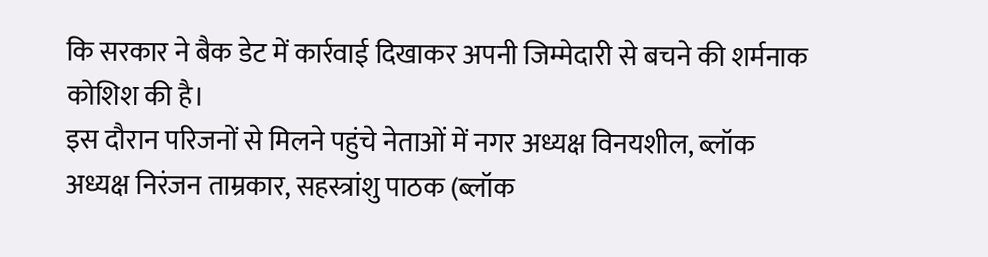कि सरकार ने बैक डेट में कार्रवाई दिखाकर अपनी जिम्मेदारी से बचने की शर्मनाक कोशिश की है।
इस दौरान परिजनों से मिलने पहुंचे नेताओं में नगर अध्यक्ष विनयशील, ब्लॉक अध्यक्ष निरंजन ताम्रकार, सहस्त्रांशु पाठक (ब्लॉक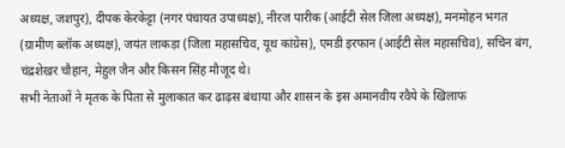अध्यक्ष, जशपुर), दीपक केरकेट्टा (नगर पंचायत उपाध्यक्ष), नीरज पारीक (आईटी सेल जिला अध्यक्ष), मनमोहन भगत (ग्रामीण ब्लॉक अध्यक्ष), जयंत लाकड़ा (जिला महासचिव, यूथ कांग्रेस), एमडी इरफान (आईटी सेल महासचिव), सचिन बंग, चंद्रशेखर चौहान, मेहुल जैन और किसन सिंह मौजूद थे।
सभी नेताओं ने मृतक के पिता से मुलाकात कर ढाढ़स बंधाया और शासन के इस अमानवीय रवैये के खिलाफ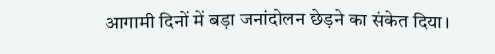आगामी दिनों में बड़ा जनांदोलन छेड़ने का संकेत दिया।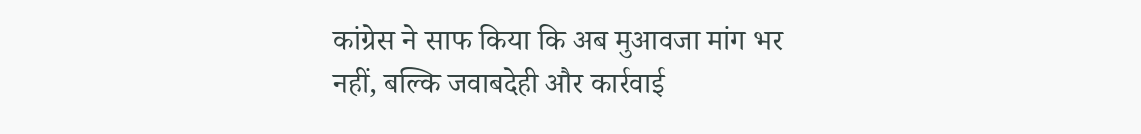कांग्रेस ने साफ किया कि अब मुआवजा मांग भर नहीं, बल्कि जवाबदेही और कार्रवाई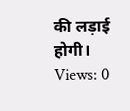की लड़ाई होगी।
Views: 0